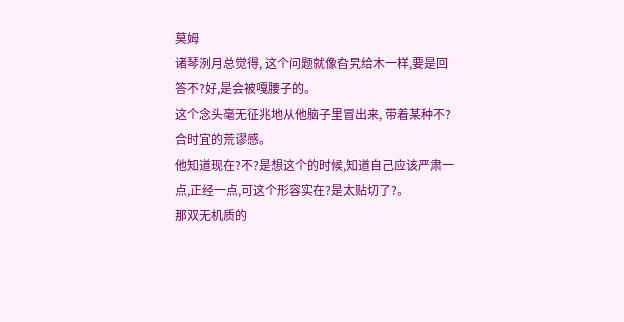莫姆
诸琴洌月总觉得, 这个问题就像旮旯给木一样,要是回答不?好,是会被嘎腰子的。
这个念头毫无征兆地从他脑子里冒出来, 带着某种不?合时宜的荒谬感。
他知道现在?不?是想这个的时候,知道自己应该严肃一点,正经一点,可这个形容实在?是太贴切了?。
那双无机质的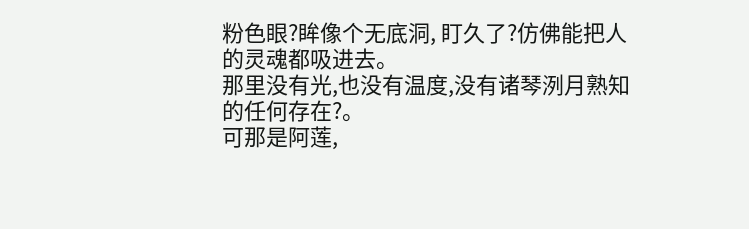粉色眼?眸像个无底洞, 盯久了?仿佛能把人的灵魂都吸进去。
那里没有光,也没有温度,没有诸琴洌月熟知的任何存在?。
可那是阿莲,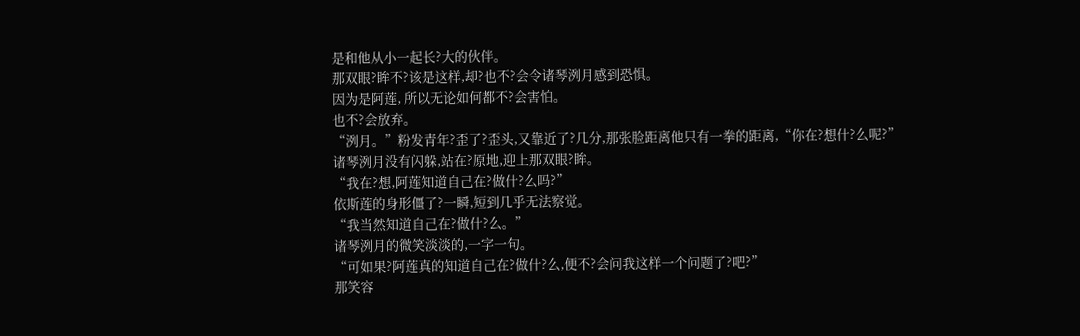是和他从小一起长?大的伙伴。
那双眼?眸不?该是这样,却?也不?会令诸琴洌月感到恐惧。
因为是阿莲, 所以无论如何都不?会害怕。
也不?会放弃。
“洌月。”粉发青年?歪了?歪头,又靠近了?几分,那张脸距离他只有一拳的距离,“你在?想什?么呢?”
诸琴洌月没有闪躲,站在?原地,迎上那双眼?眸。
“我在?想,阿莲知道自己在?做什?么吗?”
依斯莲的身形僵了?一瞬,短到几乎无法察觉。
“我当然知道自己在?做什?么。”
诸琴洌月的微笑淡淡的,一字一句。
“可如果?阿莲真的知道自己在?做什?么,便不?会问我这样一个问题了?吧?”
那笑容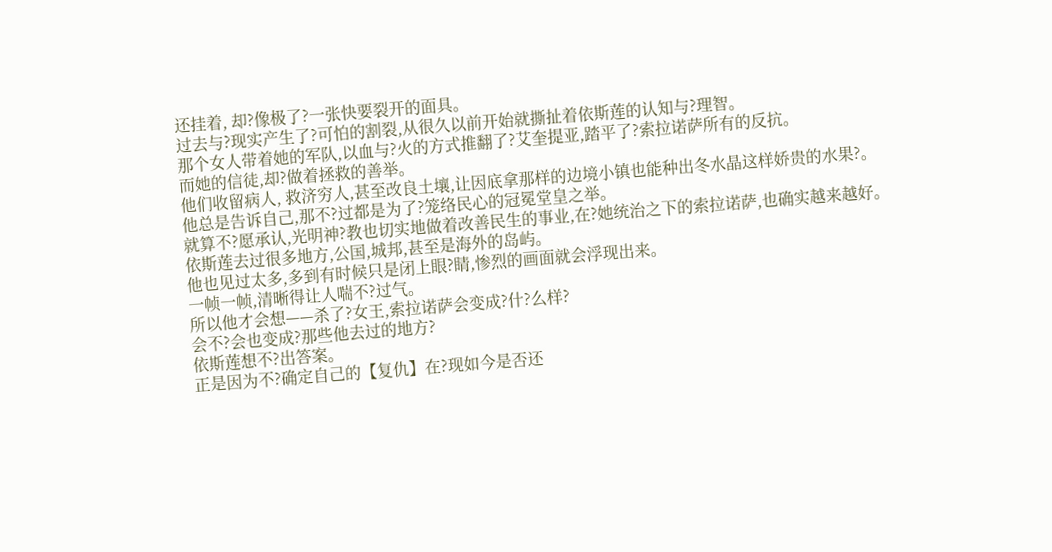还挂着, 却?像极了?一张快要裂开的面具。
过去与?现实产生了?可怕的割裂,从很久以前开始就撕扯着依斯莲的认知与?理智。
那个女人带着她的军队,以血与?火的方式推翻了?艾奎提亚,踏平了?索拉诺萨所有的反抗。
而她的信徒,却?做着拯救的善举。
他们收留病人, 救济穷人,甚至改良土壤,让因底拿那样的边境小镇也能种出冬水晶这样娇贵的水果?。
他总是告诉自己,那不?过都是为了?笼络民心的冠冕堂皇之举。
就算不?愿承认,光明神?教也切实地做着改善民生的事业,在?她统治之下的索拉诺萨,也确实越来越好。
依斯莲去过很多地方,公国,城邦,甚至是海外的岛屿。
他也见过太多,多到有时候只是闭上眼?睛,惨烈的画面就会浮现出来。
一帧一帧,清晰得让人喘不?过气。
所以他才会想——杀了?女王,索拉诺萨会变成?什?么样?
会不?会也变成?那些他去过的地方?
依斯莲想不?出答案。
正是因为不?确定自己的【复仇】在?现如今是否还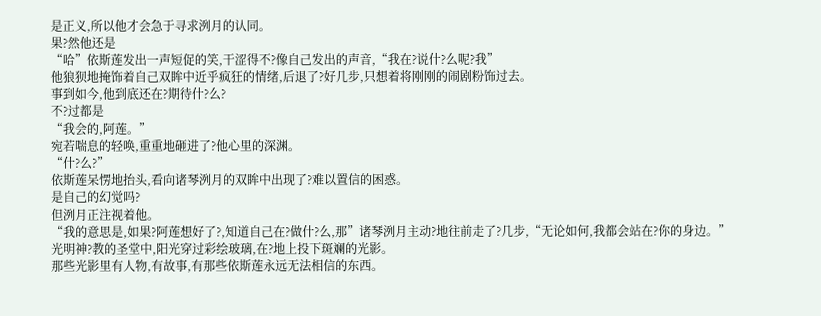是正义,所以他才会急于寻求洌月的认同。
果?然他还是
“哈”依斯莲发出一声短促的笑,干涩得不?像自己发出的声音,“我在?说什?么呢?我”
他狼狈地掩饰着自己双眸中近乎疯狂的情绪,后退了?好几步,只想着将刚刚的闹剧粉饰过去。
事到如今,他到底还在?期待什?么?
不?过都是
“我会的,阿莲。”
宛若喘息的轻唤,重重地砸进了?他心里的深渊。
“什?么?”
依斯莲呆愣地抬头,看向诸琴洌月的双眸中出现了?难以置信的困惑。
是自己的幻觉吗?
但洌月正注视着他。
“我的意思是,如果?阿莲想好了?,知道自己在?做什?么,那”诸琴洌月主动?地往前走了?几步,“无论如何,我都会站在?你的身边。”
光明神?教的圣堂中,阳光穿过彩绘玻璃,在?地上投下斑斓的光影。
那些光影里有人物,有故事,有那些依斯莲永远无法相信的东西。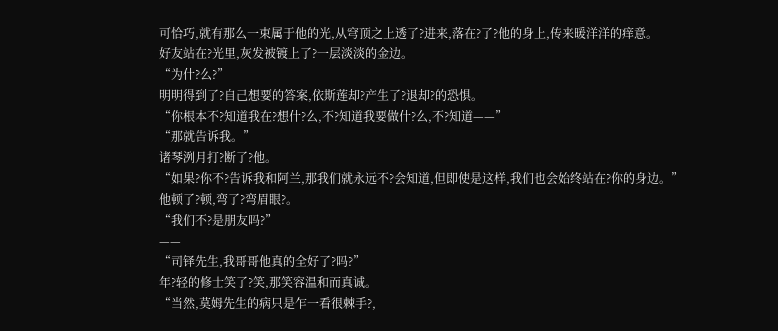可恰巧,就有那么一束属于他的光,从穹顶之上透了?进来,落在?了?他的身上,传来暖洋洋的痒意。
好友站在?光里,灰发被镀上了?一层淡淡的金边。
“为什?么?”
明明得到了?自己想要的答案,依斯莲却?产生了?退却?的恐惧。
“你根本不?知道我在?想什?么,不?知道我要做什?么,不?知道——”
“那就告诉我。”
诸琴洌月打?断了?他。
“如果?你不?告诉我和阿兰,那我们就永远不?会知道,但即使是这样,我们也会始终站在?你的身边。”
他顿了?顿,弯了?弯眉眼?。
“我们不?是朋友吗?”
——
“司铎先生,我哥哥他真的全好了?吗?”
年?轻的修士笑了?笑,那笑容温和而真诚。
“当然,莫姆先生的病只是乍一看很棘手?,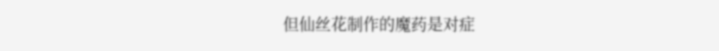但仙丝花制作的魔药是对症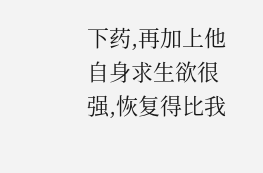下药,再加上他自身求生欲很强,恢复得比我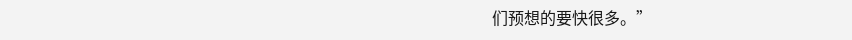们预想的要快很多。”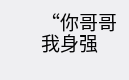“你哥哥我身强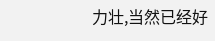力壮,当然已经好